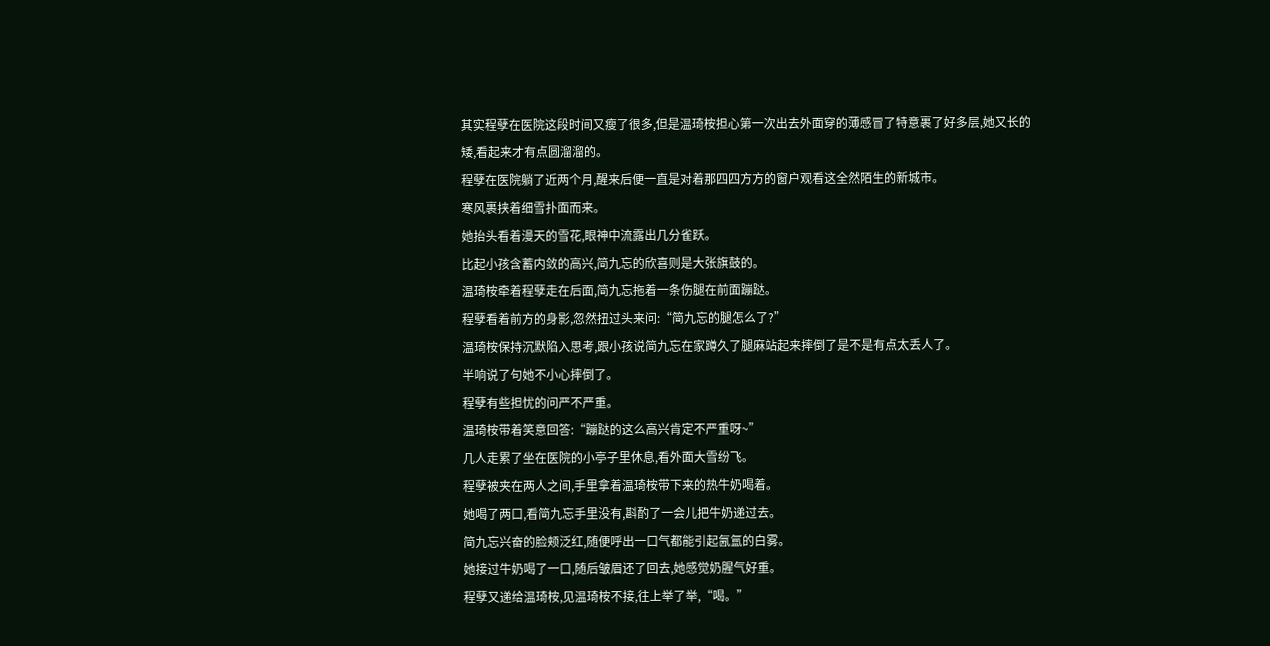其实程孽在医院这段时间又瘦了很多,但是温琦桉担心第一次出去外面穿的薄感冒了特意裹了好多层,她又长的矮,看起来才有点圆溜溜的。
程孽在医院躺了近两个月,醒来后便一直是对着那四四方方的窗户观看这全然陌生的新城市。
寒风裹挟着细雪扑面而来。
她抬头看着漫天的雪花,眼神中流露出几分雀跃。
比起小孩含蓄内敛的高兴,简九忘的欣喜则是大张旗鼓的。
温琦桉牵着程孽走在后面,简九忘拖着一条伤腿在前面蹦跶。
程孽看着前方的身影,忽然扭过头来问:“简九忘的腿怎么了?”
温琦桉保持沉默陷入思考,跟小孩说简九忘在家蹲久了腿麻站起来摔倒了是不是有点太丢人了。
半响说了句她不小心摔倒了。
程孽有些担忧的问严不严重。
温琦桉带着笑意回答:“蹦跶的这么高兴肯定不严重呀~”
几人走累了坐在医院的小亭子里休息,看外面大雪纷飞。
程孽被夹在两人之间,手里拿着温琦桉带下来的热牛奶喝着。
她喝了两口,看简九忘手里没有,斟酌了一会儿把牛奶递过去。
简九忘兴奋的脸颊泛红,随便呼出一口气都能引起氤氲的白雾。
她接过牛奶喝了一口,随后皱眉还了回去,她感觉奶腥气好重。
程孽又递给温琦桉,见温琦桉不接,往上举了举,“喝。”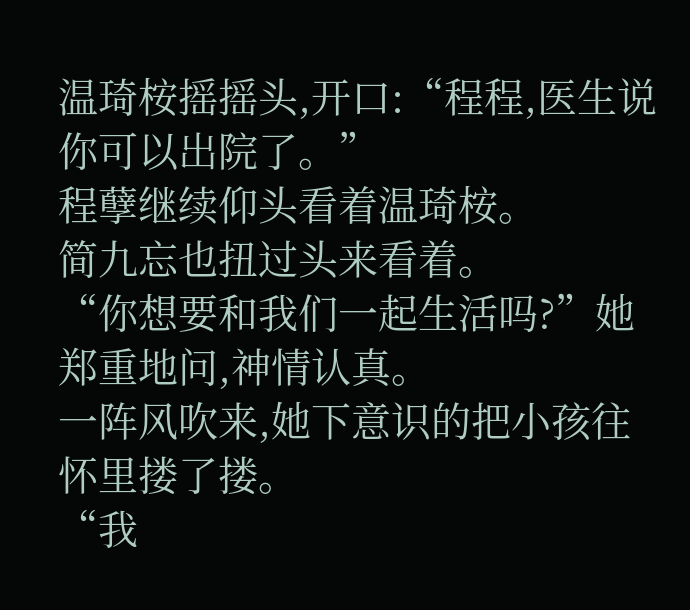温琦桉摇摇头,开口:“程程,医生说你可以出院了。”
程孽继续仰头看着温琦桉。
简九忘也扭过头来看着。
“你想要和我们一起生活吗?”她郑重地问,神情认真。
一阵风吹来,她下意识的把小孩往怀里搂了搂。
“我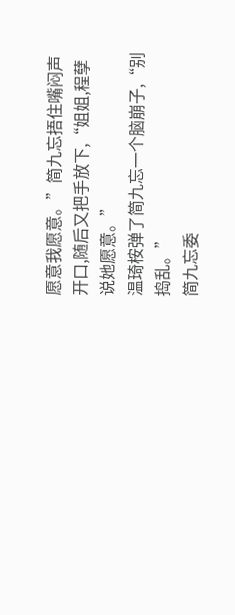愿意我愿意。”简九忘捂住嘴闷声开口,随后又把手放下,“姐姐,程孽说她愿意。”
温琦桉弹了简九忘一个脑崩子,“别捣乱。”
简九忘委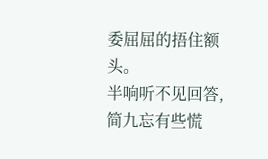委屈屈的捂住额头。
半响听不见回答,简九忘有些慌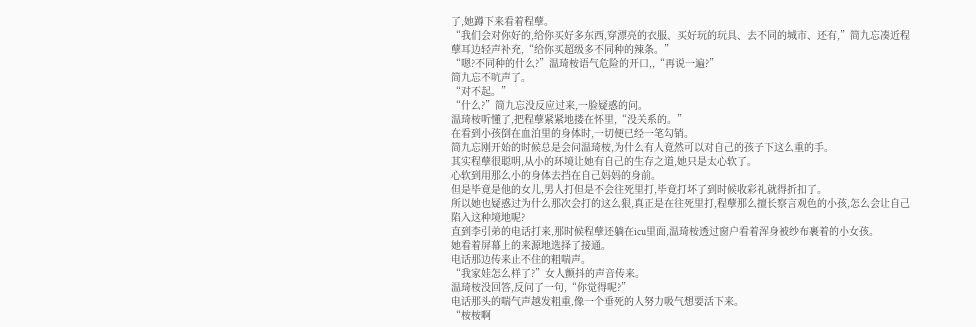了,她蹲下来看着程孽。
“我们会对你好的,给你买好多东西,穿漂亮的衣服、买好玩的玩具、去不同的城市、还有,”简九忘凑近程孽耳边轻声补充,“给你买超级多不同种的辣条。”
“嗯?不同种的什么?”温琦桉语气危险的开口,,“再说一遍?”
简九忘不吭声了。
“对不起。”
“什么?”简九忘没反应过来,一脸疑惑的问。
温琦桉听懂了,把程孽紧紧地搂在怀里,“没关系的。”
在看到小孩倒在血泊里的身体时,一切便已经一笔勾销。
简九忘刚开始的时候总是会问温琦桉,为什么有人竟然可以对自己的孩子下这么重的手。
其实程孽很聪明,从小的环境让她有自己的生存之道,她只是太心软了。
心软到用那么小的身体去挡在自己妈妈的身前。
但是毕竟是他的女儿,男人打但是不会往死里打,毕竟打坏了到时候收彩礼就得折扣了。
所以她也疑惑过为什么那次会打的这么狠,真正是在往死里打,程孽那么擅长察言观色的小孩,怎么会让自己陷入这种境地呢?
直到李引弟的电话打来,那时候程孽还躺在icu里面,温琦桉透过窗户看着浑身被纱布裹着的小女孩。
她看着屏幕上的来源地选择了接通。
电话那边传来止不住的粗喘声。
“我家娃怎么样了?”女人颤抖的声音传来。
温琦桉没回答,反问了一句,“你觉得呢?”
电话那头的喘气声越发粗重,像一个垂死的人努力吸气想要活下来。
“桉桉啊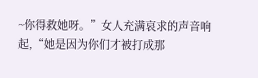~你得救她呀。”女人充满哀求的声音响起,“她是因为你们才被打成那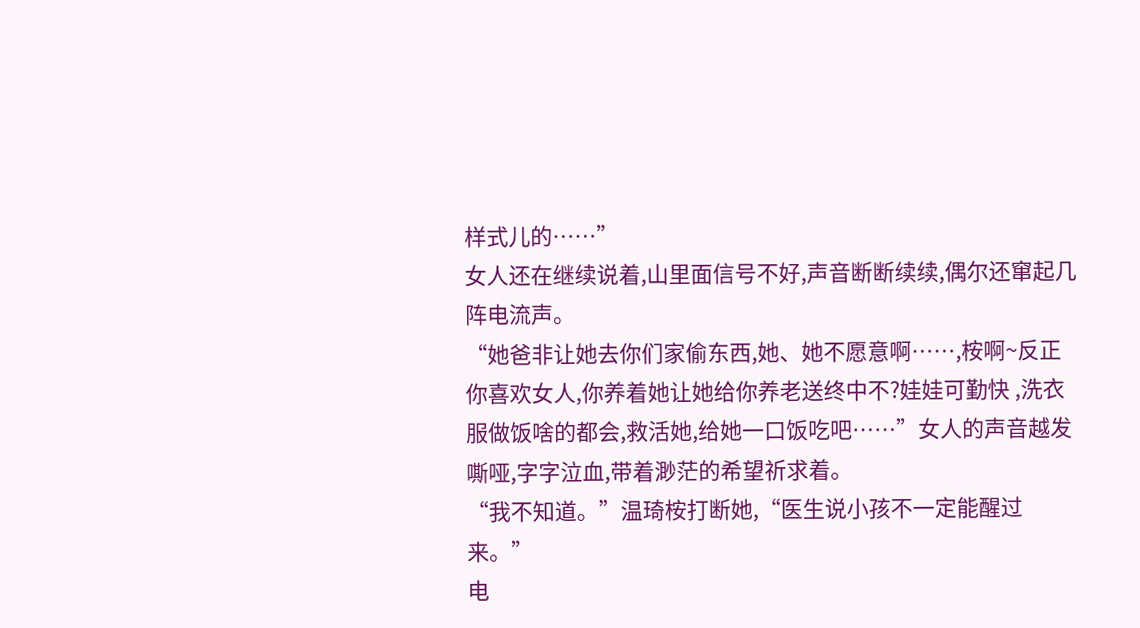样式儿的……”
女人还在继续说着,山里面信号不好,声音断断续续,偶尔还窜起几阵电流声。
“她爸非让她去你们家偷东西,她、她不愿意啊……,桉啊~反正你喜欢女人,你养着她让她给你养老送终中不?娃娃可勤快 ,洗衣服做饭啥的都会,救活她,给她一口饭吃吧……”女人的声音越发嘶哑,字字泣血,带着渺茫的希望祈求着。
“我不知道。”温琦桉打断她,“医生说小孩不一定能醒过来。”
电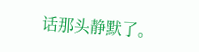话那头静默了。